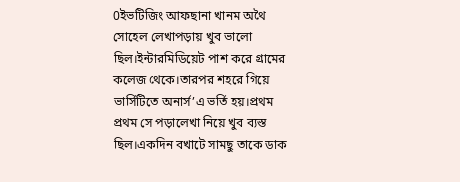0ইভটিজিং আফছানা খানম অথৈ সোহেল লেখাপড়ায় খুব ভালো ছিল।ইন্টারমিডিয়েট পাশ করে গ্রামের কলেজ থেকে।তারপর শহরে গিয়ে ভার্সিটিতে অনার্স’এ ভর্তি হয়।প্রথম প্রথম সে পড়ালেখা নিয়ে খুব ব্যস্ত ছিল।একদিন বখাটে সামছু তাকে ডাক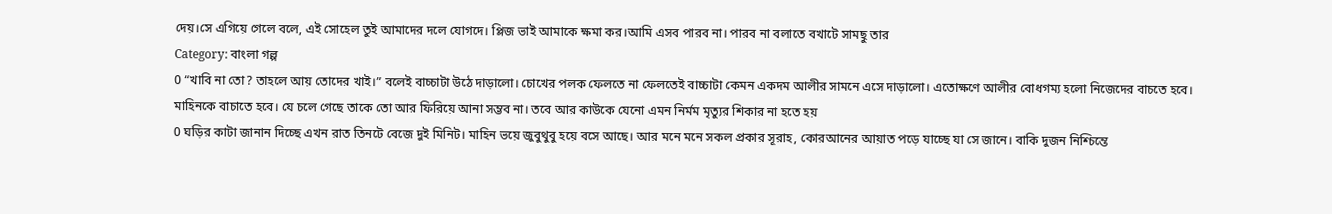দেয়।সে এগিয়ে গেলে বলে, এই সোহেল তুই আমাদের দলে যোগদে। প্লিজ ভাই আমাকে ক্ষমা কর।আমি এসব পারব না। পারব না বলাতে বখাটে সামছু তার
Category: বাংলা গল্প
0 “খাবি না তো? তাহলে আয় তোদের খাই।” বলেই বাচ্চাটা উঠে দাড়ালো। চোখের পলক ফেলতে না ফেলতেই বাচ্চাটা কেমন একদম আলীর সামনে এসে দাড়ালো। এতোক্ষণে আলীর বোধগম্য হলো নিজেদের বাচতে হবে। মাহিনকে বাচাতে হবে। যে চলে গেছে তাকে তো আর ফিরিয়ে আনা সম্ভব না। তবে আর কাউকে যেনো এমন নির্মম মৃত্যুর শিকার না হতে হয়
0 ঘড়ির কাটা জানান দিচ্ছে এখন রাত তিনটে বেজে দুই মিনিট। মাহিন ভয়ে জুবুথুবু হয়ে বসে আছে। আর মনে মনে সকল প্রকার সূরাহ, কোরআনের আয়াত পড়ে যাচ্ছে যা সে জানে। বাকি দুজন নিশ্চিন্তে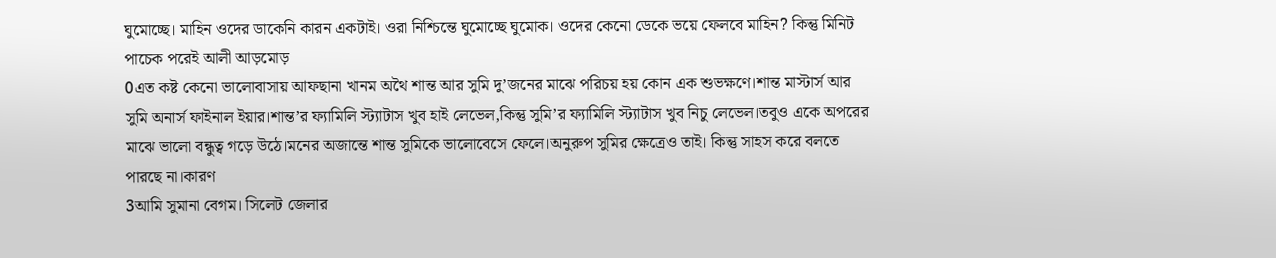ঘুমোচ্ছে। মাহিন ওদের ডাকেনি কারন একটাই। ওরা নিশ্চিন্তে ঘুমোচ্ছে ঘুমোক। ওদের কেনো ডেকে ভয়ে ফেলবে মাহিন? কিন্তু মিনিট পাচেক পরেই আলী আড়মোড়
0এত কষ্ট কেনো ভালোবাসায় আফছানা খানম অথৈ শান্ত আর সুমি দু’জনের মাঝে পরিচয় হয় কোন এক শুভক্ষণে।শান্ত মাস্টার্স আর সুমি অনার্স ফাইনাল ইয়ার।শান্ত’র ফ্যামিলি স্ট্যাটাস খুব হাই লেভেল,কিন্তু সুমি’র ফ্যামিলি স্ট্যাটাস খুব নিচু লেভেল।তবুও একে অপরের মাঝে ভালো বন্ধুত্ব গড়ে উঠে।মনের অজান্তে শান্ত সুমিকে ভালোবেসে ফেলে।অনুরুপ সুমির ক্ষেত্রেও তাই। কিন্তু সাহস করে বলতে পারছে না।কারণ
3আমি সুমানা বেগম। সিলেট জেলার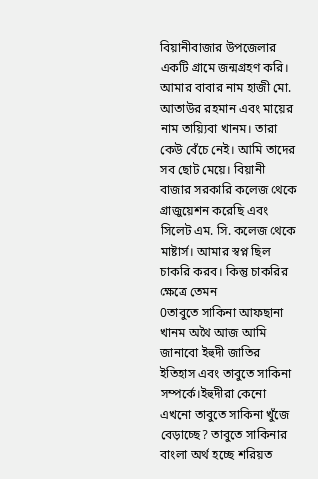বিয়ানীবাজার উপজেলার একটি গ্রামে জন্মগ্রহণ করি। আমার বাবার নাম হাজী মো. আতাউর রহমান এবং মায়ের নাম তায়্যিবা খানম। তারা কেউ বেঁচে নেই। আমি তাদের সব ছোট মেয়ে। বিয়ানী বাজার সরকারি কলেজ থেকে গ্রাজুয়েশন করেছি এবং সিলেট এম. সি. কলেজ থেকে মাষ্টার্স। আমার স্বপ্ন ছিল চাকরি করব। কিন্তু চাকরির ক্ষেত্রে তেমন
0তাবুতে সাকিনা আফছানা খানম অথৈ আজ আমি জানাবো ইহুদী জাতির ইতিহাস এবং তাবুতে সাকিনা সম্পর্কে।ইহুদীরা কেনো এখনো তাবুতে সাকিনা খুঁজে বেড়াচ্ছে? তাবুতে সাকিনার বাংলা অর্থ হচ্ছে শরিয়ত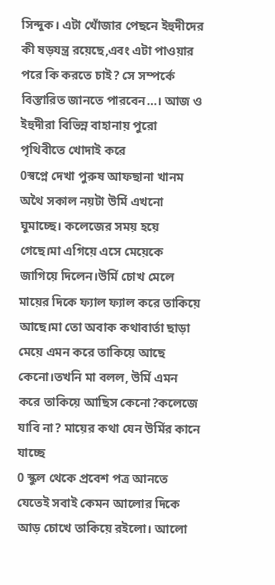সিন্দুক। এটা খোঁজার পেছনে ইহুদীদের কী ষড়যন্ত্র রয়েছে,এবং এটা পাওয়ার পরে কি করতে চাই? সে সম্পর্কে বিস্তারিত জানতে পারবেন…। আজ ও ইহুদীরা বিভিন্ন বাহানায় পুরো পৃথিবীতে খোদাই করে
0স্বপ্নে দেখা পুরুষ আফছানা খানম অথৈ সকাল নয়টা উর্মি এখনো ঘুমাচ্ছে। কলেজের সময় হয়ে গেছে।মা এগিয়ে এসে মেয়েকে জাগিয়ে দিলেন।উর্মি চোখ মেলে মায়ের দিকে ফ্যাল ফ্যাল করে তাকিয়ে আছে।মা তো অবাক কথাবার্তা ছাড়া মেয়ে এমন করে তাকিয়ে আছে কেনো।তখনি মা বলল, উর্মি এমন করে তাকিয়ে আছিস কেনো?কলেজে যাবি না? মায়ের কথা যেন উর্মির কানে যাচ্ছে
0 স্কুল থেকে প্রবেশ পত্র আনতে যেতেই সবাই কেমন আলোর দিকে আড় চোখে তাকিয়ে রইলো। আলো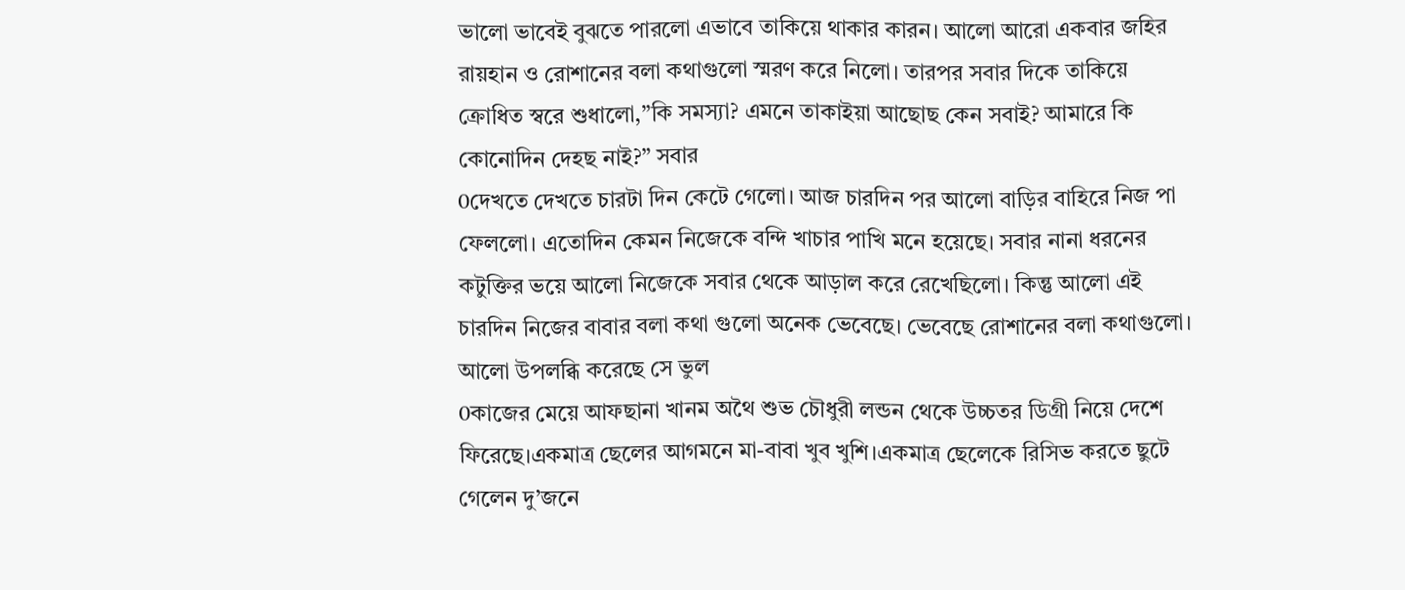ভালো ভাবেই বুঝতে পারলো এভাবে তাকিয়ে থাকার কারন। আলো আরো একবার জহির রায়হান ও রোশানের বলা কথাগুলো স্মরণ করে নিলো। তারপর সবার দিকে তাকিয়ে ক্রোধিত স্বরে শুধালো,”কি সমস্যা? এমনে তাকাইয়া আছোছ কেন সবাই? আমারে কি কোনোদিন দেহছ নাই?” সবার
0দেখতে দেখতে চারটা দিন কেটে গেলো। আজ চারদিন পর আলো বাড়ির বাহিরে নিজ পা ফেললো। এতোদিন কেমন নিজেকে বন্দি খাচার পাখি মনে হয়েছে। সবার নানা ধরনের কটুক্তির ভয়ে আলো নিজেকে সবার থেকে আড়াল করে রেখেছিলো। কিন্তু আলো এই চারদিন নিজের বাবার বলা কথা গুলো অনেক ভেবেছে। ভেবেছে রোশানের বলা কথাগুলো। আলো উপলব্ধি করেছে সে ভুল
0কাজের মেয়ে আফছানা খানম অথৈ শুভ চৌধুরী লন্ডন থেকে উচ্চতর ডিগ্রী নিয়ে দেশে ফিরেছে।একমাত্র ছেলের আগমনে মা-বাবা খুব খুশি।একমাত্র ছেলেকে রিসিভ করতে ছুটে গেলেন দু’জনে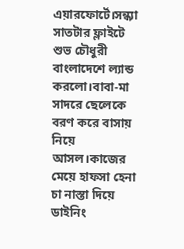এয়ারফোর্টে।সন্ধ্যা সাতটার ফ্লাইটে শুভ চৌধুরী বাংলাদেশে ল্যান্ড করলো।বাবা-মা সাদরে ছেলেকে বরণ করে বাসায় নিয়ে আসল।কাজের মেয়ে হাফসা হেনা চা নাস্তা দিয়ে ডাইনিং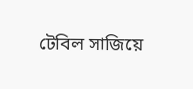টেবিল সাজিয়ে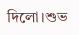দিলো।শুভ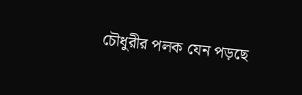চৌধুরীর পলক যেন পড়ছে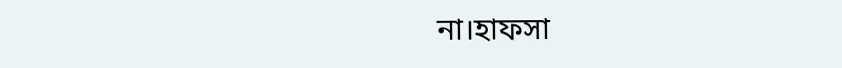না।হাফসা